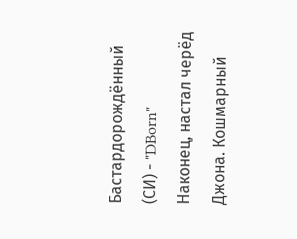Бастардорождённый (СИ) - "DBorn"
Наконец, настал черёд Джона. Кошмарный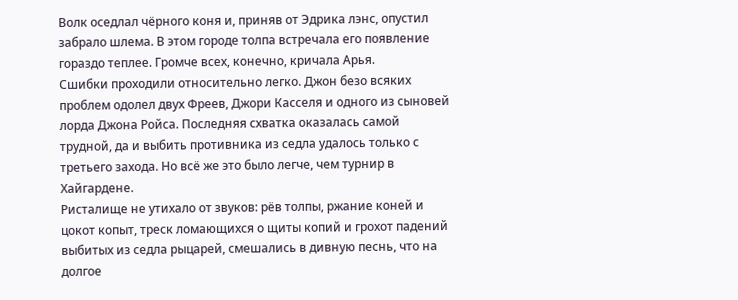Волк оседлал чёрного коня и, приняв от Эдрика лэнс, опустил забрало шлема. В этом городе толпа встречала его появление гораздо теплее. Громче всех, конечно, кричала Арья.
Сшибки проходили относительно легко. Джон безо всяких проблем одолел двух Фреев, Джори Касселя и одного из сыновей лорда Джона Ройса. Последняя схватка оказалась самой трудной, да и выбить противника из седла удалось только с третьего захода. Но всё же это было легче, чем турнир в Хайгардене.
Ристалище не утихало от звуков: рёв толпы, ржание коней и цокот копыт, треск ломающихся о щиты копий и грохот падений выбитых из седла рыцарей, смешались в дивную песнь, что на долгое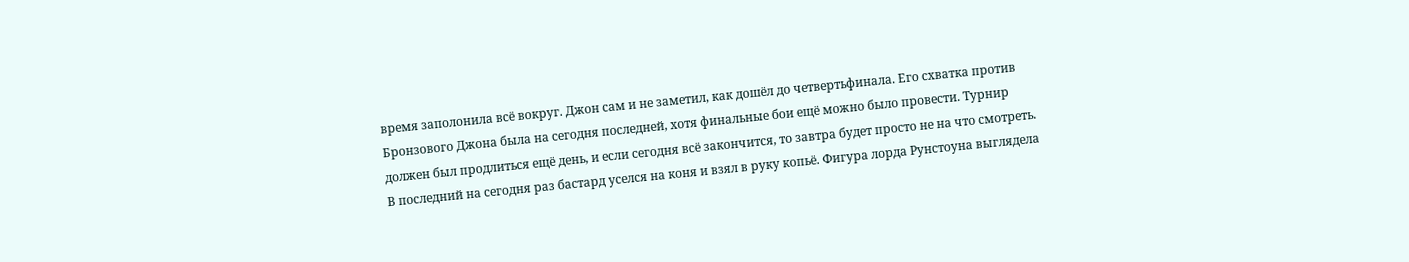время заполонила всё вокруг. Джон сам и не заметил, как дошёл до четвертьфинала. Его схватка против Бронзового Джона была на сегодня последней, хотя финальные бои ещё можно было провести. Турнир должен был продлиться ещё день, и если сегодня всё закончится, то завтра будет просто не на что смотреть.
В последний на сегодня раз бастард уселся на коня и взял в руку копьё. Фигура лорда Рунстоуна выглядела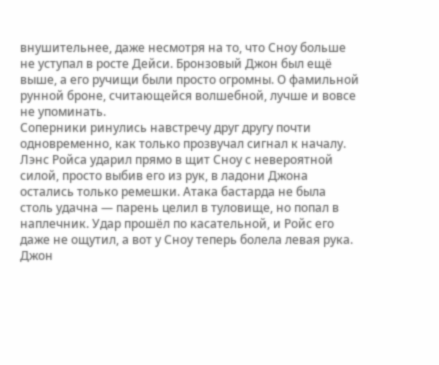внушительнее, даже несмотря на то, что Сноу больше не уступал в росте Дейси. Бронзовый Джон был ещё выше, а его ручищи были просто огромны. О фамильной рунной броне, считающейся волшебной, лучше и вовсе не упоминать.
Соперники ринулись навстречу друг другу почти одновременно, как только прозвучал сигнал к началу. Лэнс Ройса ударил прямо в щит Сноу с невероятной силой, просто выбив его из рук, в ладони Джона остались только ремешки. Атака бастарда не была столь удачна — парень целил в туловище, но попал в наплечник. Удар прошёл по касательной, и Ройс его даже не ощутил, а вот у Сноу теперь болела левая рука.
Джон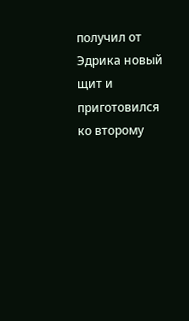получил от Эдрика новый щит и приготовился ко второму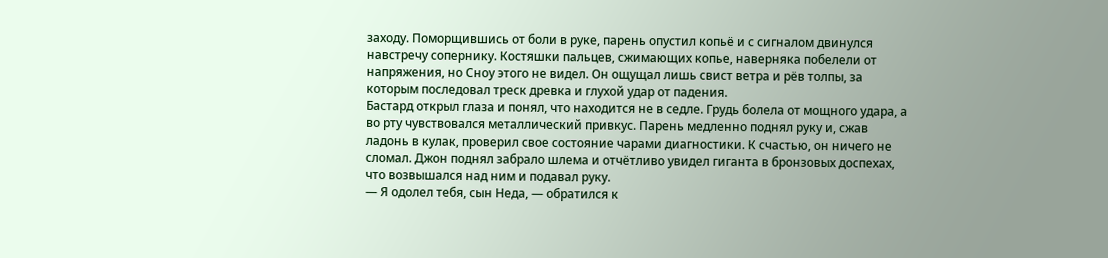заходу. Поморщившись от боли в руке, парень опустил копьё и с сигналом двинулся навстречу сопернику. Костяшки пальцев, сжимающих копье, наверняка побелели от напряжения, но Сноу этого не видел. Он ощущал лишь свист ветра и рёв толпы, за которым последовал треск древка и глухой удар от падения.
Бастард открыл глаза и понял, что находится не в седле. Грудь болела от мощного удара, а во рту чувствовался металлический привкус. Парень медленно поднял руку и, сжав ладонь в кулак, проверил свое состояние чарами диагностики. К счастью, он ничего не сломал. Джон поднял забрало шлема и отчётливо увидел гиганта в бронзовых доспехах, что возвышался над ним и подавал руку.
— Я одолел тебя, сын Неда, — обратился к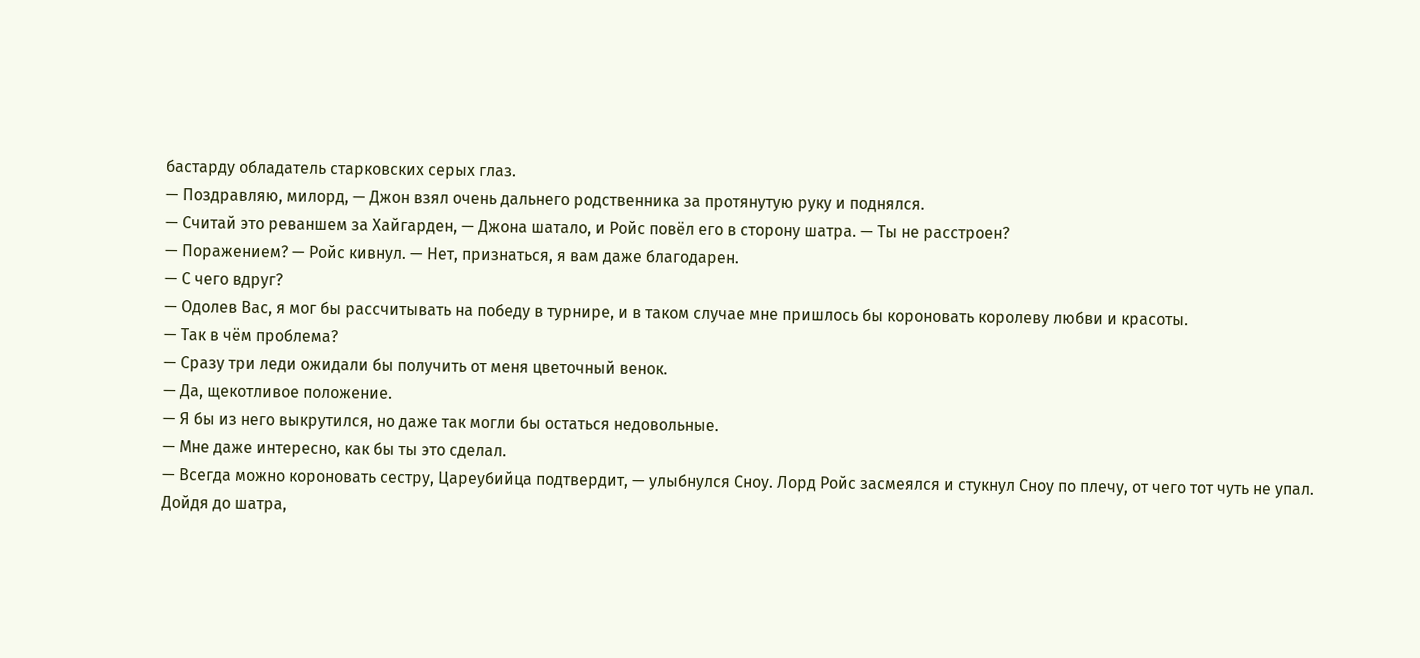бастарду обладатель старковских серых глаз.
— Поздравляю, милорд, — Джон взял очень дальнего родственника за протянутую руку и поднялся.
— Считай это реваншем за Хайгарден, — Джона шатало, и Ройс повёл его в сторону шатра. — Ты не расстроен?
— Поражением? — Ройс кивнул. — Нет, признаться, я вам даже благодарен.
— С чего вдруг?
— Одолев Вас, я мог бы рассчитывать на победу в турнире, и в таком случае мне пришлось бы короновать королеву любви и красоты.
— Так в чём проблема?
— Сразу три леди ожидали бы получить от меня цветочный венок.
— Да, щекотливое положение.
— Я бы из него выкрутился, но даже так могли бы остаться недовольные.
— Мне даже интересно, как бы ты это сделал.
— Всегда можно короновать сестру, Цареубийца подтвердит, — улыбнулся Сноу. Лорд Ройс засмеялся и стукнул Сноу по плечу, от чего тот чуть не упал.
Дойдя до шатра,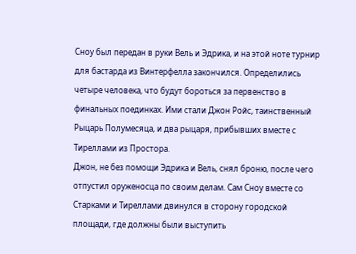Сноу был передан в руки Вель и Эдрика, и на этой ноте турнир для бастарда из Винтерфелла закончился. Определились четыре человека, что будут бороться за первенство в финальных поединках. Ими стали Джон Ройс, таинственный Рыцарь Полумесяца, и два рыцаря, прибывших вместе с Тиреллами из Простора.
Джон, не без помощи Эдрика и Вель, снял броню, после чего отпустил оруженосца по своим делам. Сам Сноу вместе со Старками и Тиреллами двинулся в сторону городской площади, где должны были выступить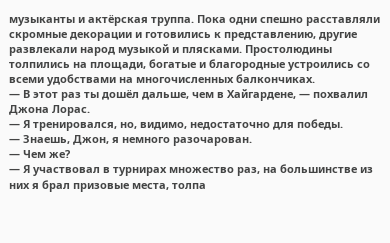музыканты и актёрская труппа. Пока одни спешно расставляли скромные декорации и готовились к представлению, другие развлекали народ музыкой и плясками. Простолюдины толпились на площади, богатые и благородные устроились со всеми удобствами на многочисленных балкончиках.
— В этот раз ты дошёл дальше, чем в Хайгардене, — похвалил Джона Лорас.
— Я тренировался, но, видимо, недостаточно для победы.
— Знаешь, Джон, я немного разочарован.
— Чем же?
— Я участвовал в турнирах множество раз, на большинстве из них я брал призовые места, толпа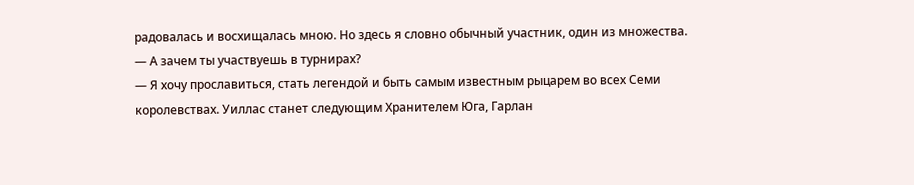радовалась и восхищалась мною. Но здесь я словно обычный участник, один из множества.
— А зачем ты участвуешь в турнирах?
— Я хочу прославиться, стать легендой и быть самым известным рыцарем во всех Семи королевствах. Уиллас станет следующим Хранителем Юга, Гарлан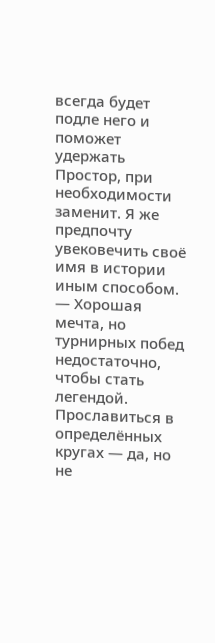всегда будет подле него и поможет удержать Простор, при необходимости заменит. Я же предпочту увековечить своё имя в истории иным способом.
— Хорошая мечта, но турнирных побед недостаточно, чтобы стать легендой. Прославиться в определённых кругах — да, но не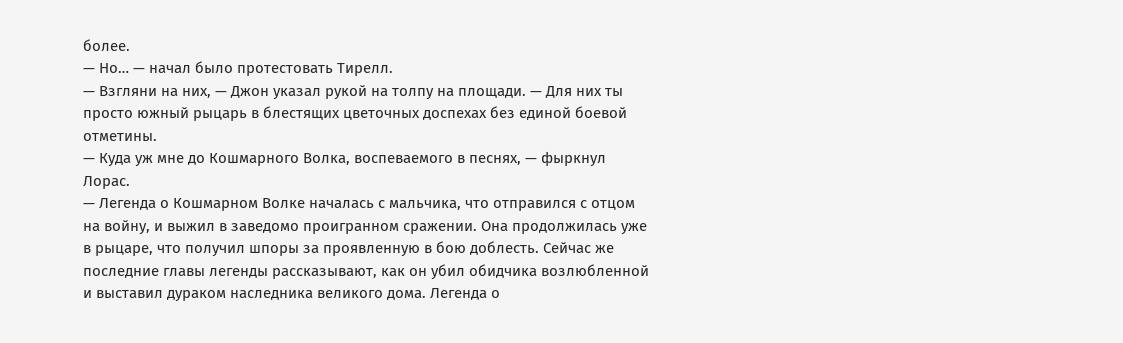более.
— Но… — начал было протестовать Тирелл.
— Взгляни на них, — Джон указал рукой на толпу на площади. — Для них ты просто южный рыцарь в блестящих цветочных доспехах без единой боевой отметины.
— Куда уж мне до Кошмарного Волка, воспеваемого в песнях, — фыркнул Лорас.
— Легенда о Кошмарном Волке началась с мальчика, что отправился с отцом на войну, и выжил в заведомо проигранном сражении. Она продолжилась уже в рыцаре, что получил шпоры за проявленную в бою доблесть. Сейчас же последние главы легенды рассказывают, как он убил обидчика возлюбленной и выставил дураком наследника великого дома. Легенда о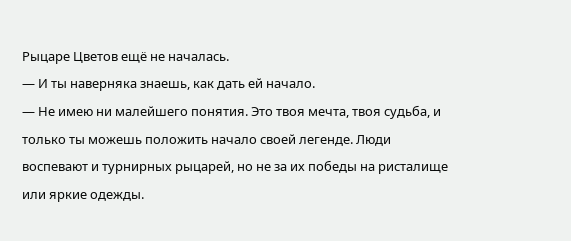Рыцаре Цветов ещё не началась.
— И ты наверняка знаешь, как дать ей начало.
— Не имею ни малейшего понятия. Это твоя мечта, твоя судьба, и только ты можешь положить начало своей легенде. Люди воспевают и турнирных рыцарей, но не за их победы на ристалище или яркие одежды.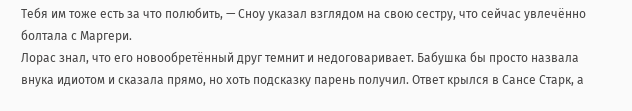Тебя им тоже есть за что полюбить, — Сноу указал взглядом на свою сестру, что сейчас увлечённо болтала с Маргери.
Лорас знал, что его новообретённый друг темнит и недоговаривает. Бабушка бы просто назвала внука идиотом и сказала прямо, но хоть подсказку парень получил. Ответ крылся в Сансе Старк, а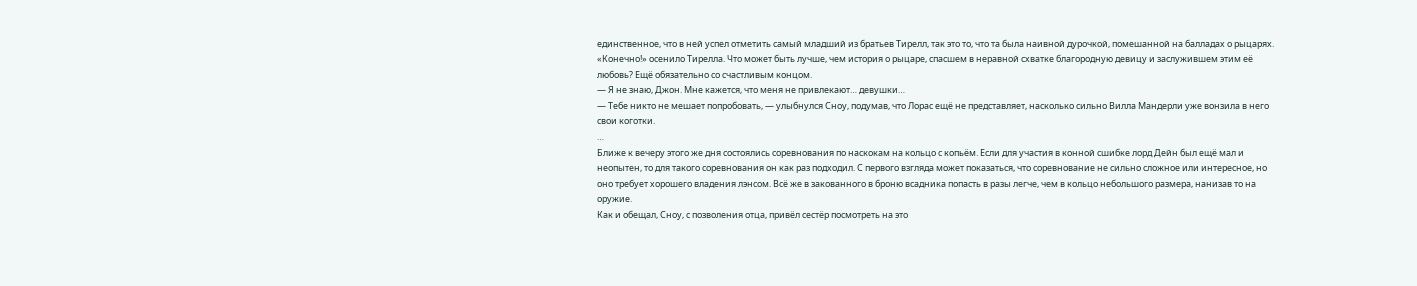единственное, что в ней успел отметить самый младший из братьев Тирелл, так это то, что та была наивной дурочкой, помешанной на балладах о рыцарях. «Конечно!» осенило Тирелла. Что может быть лучше, чем история о рыцаре, спасшем в неравной схватке благородную девицу и заслужившем этим её любовь? Ещё обязательно со счастливым концом.
— Я не знаю, Джон. Мне кажется, что меня не привлекают… девушки…
— Тебе никто не мешает попробовать, — улыбнулся Сноу, подумав, что Лорас ещё не представляет, насколько сильно Вилла Мандерли уже вонзила в него свои коготки.
…
Ближе к вечеру этого же дня состоялись соревнования по наскокам на кольцо с копьём. Если для участия в конной сшибке лорд Дейн был ещё мал и неопытен, то для такого соревнования он как раз подходил. С первого взгляда может показаться, что соревнование не сильно сложное или интересное, но оно требует хорошего владения лэнсом. Всё же в закованного в броню всадника попасть в разы легче, чем в кольцо небольшого размера, нанизав то на оружие.
Как и обещал, Сноу, с позволения отца, привёл сестёр посмотреть на это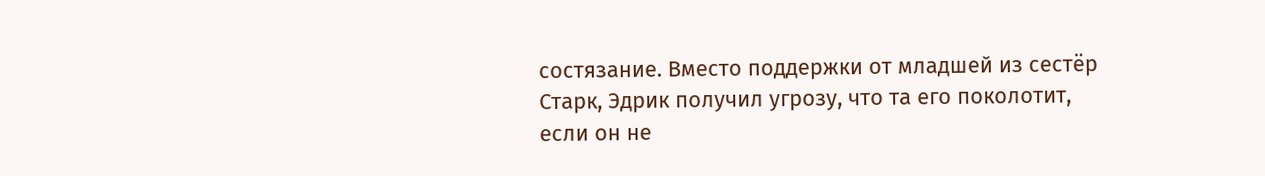состязание. Вместо поддержки от младшей из сестёр Старк, Эдрик получил угрозу, что та его поколотит, если он не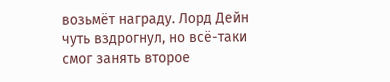возьмёт награду. Лорд Дейн чуть вздрогнул, но всё-таки смог занять второе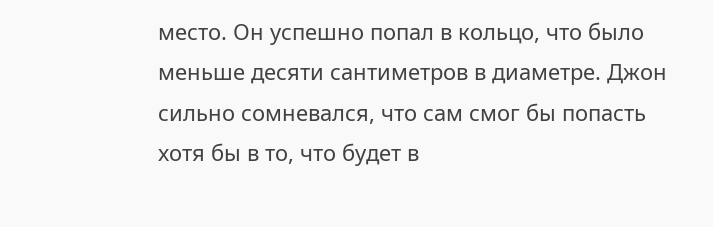место. Он успешно попал в кольцо, что было меньше десяти сантиметров в диаметре. Джон сильно сомневался, что сам смог бы попасть хотя бы в то, что будет в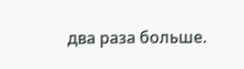два раза больше.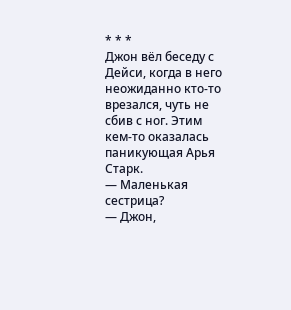* * *
Джон вёл беседу с Дейси, когда в него неожиданно кто-то врезался, чуть не сбив с ног. Этим кем-то оказалась паникующая Арья Старк.
— Маленькая сестрица?
— Джон,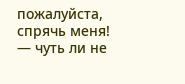пожалуйста, спрячь меня! — чуть ли не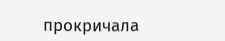прокричала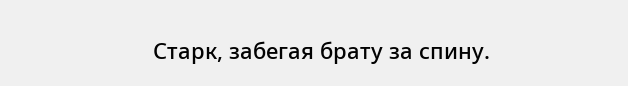Старк, забегая брату за спину.